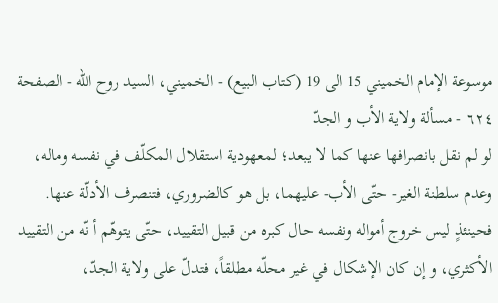موسوعة الإمام الخميني 15 الى 19 (كتاب البيع) - الخميني، السيد روح الله - الصفحة ٦٢٤ - مسألة ولاية الأب و الجدّ
لو لم نقل بانصرافها عنها كما لا يبعد؛ لمعهودية استقلال المكلّف في نفسه وماله، وعدم سلطنة الغير- حتّى الأب- عليهما، بل هو كالضروري، فتنصرف الأدلّة عنها.
فحينئذٍ ليس خروج أمواله ونفسه حال كبره من قبيل التقييد، حتّى يتوهّم أ نّه من التقييد الأكثري، و إن كان الإشكال في غير محلّه مطلقاً، فتدلّ على ولاية الجدّ،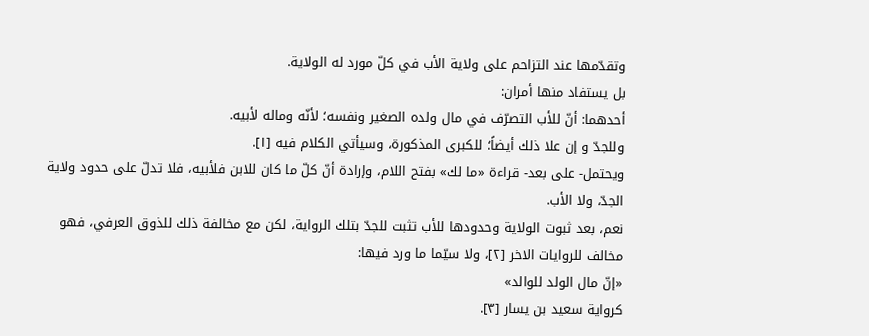وتقدّمها عند التزاحم على ولاية الأب في كلّ مورد له الولاية.
بل يستفاد منها أمران:
أحدهما: أنّ للأب التصرّف في مال ولده الصغير ونفسه؛ لأنّه وماله لأبيه.
وللجدّ و إن علا ذلك أيضاً؛ للكبرى المذكورة، وسيأتي الكلام فيه [١].
ويحتمل- على بعد- قراءة «ما لك» بفتح اللام، وإرادة أنّ كلّ ما كان للابن فلأبيه، فلا تدلّ على حدود ولاية الجدّ، ولا الأب.
نعم، بعد ثبوت الولاية وحدودها للأب تثبت للجدّ بتلك الرواية، لكن مع مخالفة ذلك للذوق العرفي، فهو مخالف للروايات الاخر [٢]، ولا سيّما ما ورد فيها:
«إنّ مال الولد للوالد»
كرواية سعيد بن يسار [٣].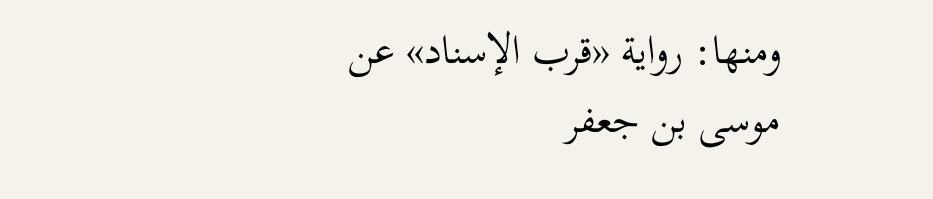ومنها: رواية «قرب الإسناد» عن موسى بن جعفر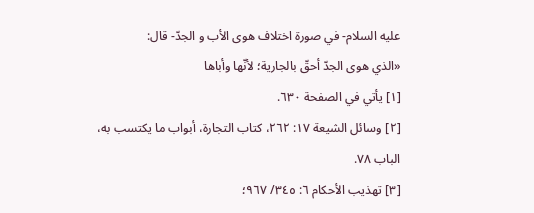عليه السلام- في صورة اختلاف هوى الأب و الجدّ- قال:
«الذي هوى الجدّ أحقّ بالجارية؛ لأنّها وأباها
[١] يأتي في الصفحة ٦٣٠.
[٢] وسائل الشيعة ١٧: ٢٦٢، كتاب التجارة، أبواب ما يكتسب به، الباب ٧٨.
[٣] تهذيب الأحكام ٦: ٣٤٥/ ٩٦٧؛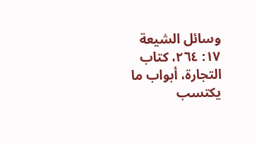وسائل الشيعة ١٧: ٢٦٤، كتاب التجارة، أبواب ما يكتسب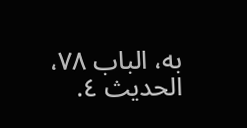به، الباب ٧٨، الحديث ٤.